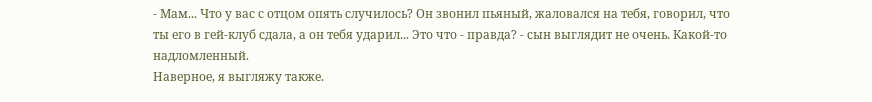- Мам... Что у вас с отцом опять случилось? Он звонил пьяный, жаловался на тебя, говорил, что ты его в гей-клуб сдала, а он тебя ударил... Это что - правда? - сын выглядит не очень. Какой-то надломленный.
Наверное, я выгляжу также.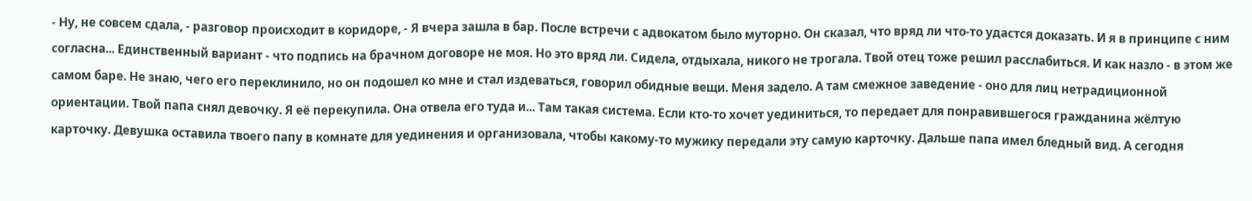- Ну, не совсем сдала, - разговор происходит в коридоре, - Я вчера зашла в бар. После встречи с адвокатом было муторно. Он сказал, что вряд ли что-то удастся доказать. И я в принципе с ним согласна... Единственный вариант - что подпись на брачном договоре не моя. Но это вряд ли. Сидела, отдыхала, никого не трогала. Твой отец тоже решил расслабиться. И как назло - в этом же самом баре. Не знаю, чего его переклинило, но он подошел ко мне и стал издеваться, говорил обидные вещи. Меня задело. А там смежное заведение - оно для лиц нетрадиционной ориентации. Твой папа снял девочку. Я её перекупила. Она отвела его туда и... Там такая система. Если кто-то хочет уединиться, то передает для понравившегося гражданина жёлтую карточку. Девушка оставила твоего папу в комнате для уединения и организовала, чтобы какому-то мужику передали эту самую карточку. Дальше папа имел бледный вид. А сегодня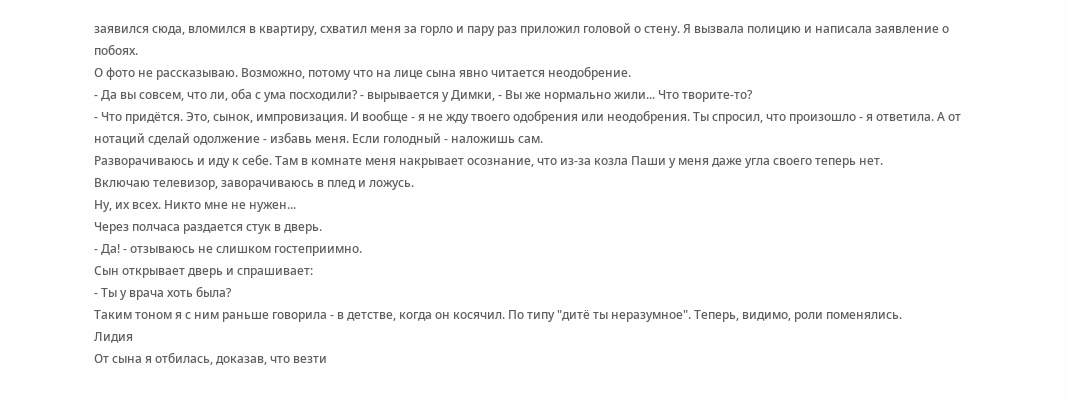заявился сюда, вломился в квартиру, схватил меня за горло и пару раз приложил головой о стену. Я вызвала полицию и написала заявление о побоях.
О фото не рассказываю. Возможно, потому что на лице сына явно читается неодобрение.
- Да вы совсем, что ли, оба с ума посходили? - вырывается у Димки, - Вы же нормально жили... Что творите-то?
- Что придётся. Это, сынок, импровизация. И вообще - я не жду твоего одобрения или неодобрения. Ты спросил, что произошло - я ответила. А от нотаций сделай одолжение - избавь меня. Если голодный - наложишь сам.
Разворачиваюсь и иду к себе. Там в комнате меня накрывает осознание, что из-за козла Паши у меня даже угла своего теперь нет.
Включаю телевизор, заворачиваюсь в плед и ложусь.
Ну, их всех. Никто мне не нужен...
Через полчаса раздается стук в дверь.
- Да! - отзываюсь не слишком гостеприимно.
Сын открывает дверь и спрашивает:
- Ты у врача хоть была?
Таким тоном я с ним раньше говорила - в детстве, когда он косячил. По типу "дитё ты неразумное". Теперь, видимо, роли поменялись.
Лидия
От сына я отбилась, доказав, что везти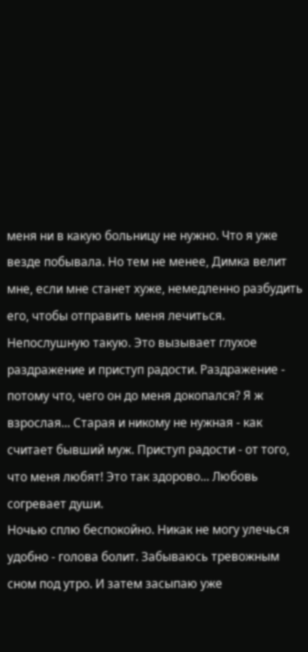меня ни в какую больницу не нужно. Что я уже везде побывала. Но тем не менее, Димка велит мне, если мне станет хуже, немедленно разбудить его, чтобы отправить меня лечиться. Непослушную такую. Это вызывает глухое раздражение и приступ радости. Раздражение - потому что, чего он до меня докопался? Я ж взрослая... Старая и никому не нужная - как считает бывший муж. Приступ радости - от того, что меня любят! Это так здорово... Любовь согревает души.
Ночью сплю беспокойно. Никак не могу улечься удобно - голова болит. Забываюсь тревожным сном под утро. И затем засыпаю уже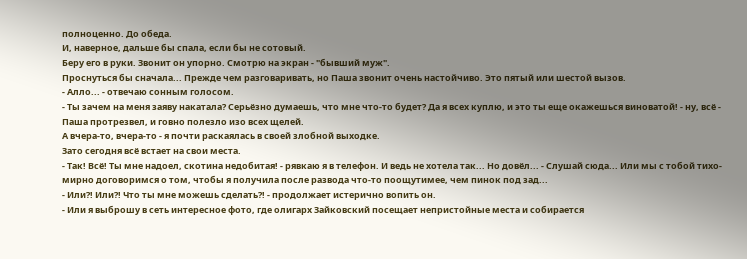полноценно. До обеда.
И, наверное, дальше бы спала, если бы не сотовый.
Беру его в руки. Звонит он упорно. Смотрю на экран - "бывший муж".
Проснуться бы сначала... Прежде чем разговаривать, но Паша звонит очень настойчиво. Это пятый или шестой вызов.
- Алло... - отвечаю сонным голосом.
- Ты зачем на меня заяву накатала? Серьёзно думаешь, что мне что-то будет? Да я всех куплю, и это ты еще окажешься виноватой! - ну, всё - Паша протрезвел, и говно полезло изо всех щелей.
А вчера-то, вчера-то - я почти раскаялась в своей злобной выходке.
Зато сегодня всё встает на свои места.
- Так! Всё! Ты мне надоел, скотина недобитая! - рявкаю я в телефон. И ведь не хотела так... Но довёл... - Слушай сюда... Или мы с тобой тихо-мирно договоримся о том, чтобы я получила после развода что-то поощутимее, чем пинок под зад...
- Или?! Или?! Что ты мне можешь сделать?! - продолжает истерично вопить он.
- Или я выброшу в сеть интересное фото, где олигарх Зайковский посещает непристойные места и собирается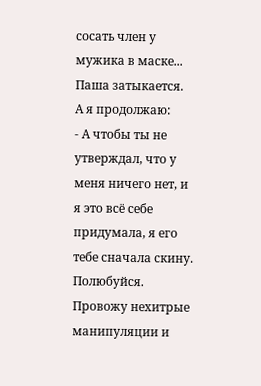сосать член у мужика в маске...
Паша затыкается.
А я продолжаю:
- А чтобы ты не утверждал, что у меня ничего нет, и я это всё себе придумала, я его тебе сначала скину. Полюбуйся.
Провожу нехитрые манипуляции и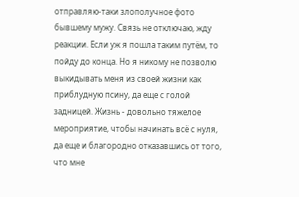отправляю-таки злополучное фото бывшему мужу. Связь не отключаю, жду реакции. Если уж я пошла таким путём, то пойду до конца. Но я никому не позволю выкидывать меня из своей жизни как приблудную псину, да еще с голой задницей. Жизнь - довольно тяжелое мероприятие, чтобы начинать всё с нуля, да еще и благородно отказавшись от того, что мне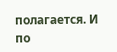полагается. И по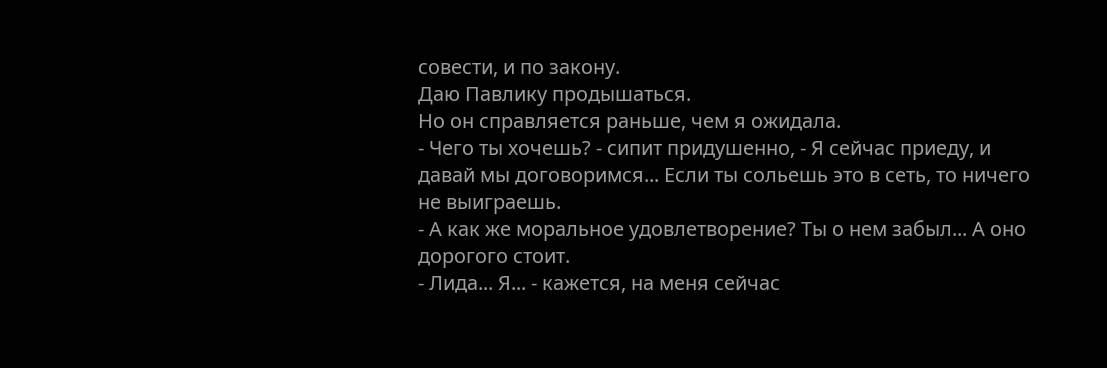совести, и по закону.
Даю Павлику продышаться.
Но он справляется раньше, чем я ожидала.
- Чего ты хочешь? - сипит придушенно, - Я сейчас приеду, и давай мы договоримся... Если ты сольешь это в сеть, то ничего не выиграешь.
- А как же моральное удовлетворение? Ты о нем забыл... А оно дорогого стоит.
- Лида... Я... - кажется, на меня сейчас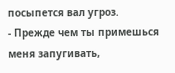посыпется вал угроз.
- Прежде чем ты примешься меня запугивать,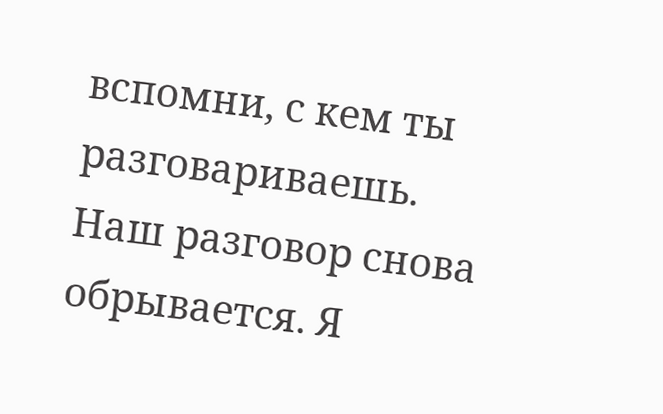вспомни, с кем ты разговариваешь.
Наш разговор снова обрывается. Я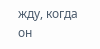жду, когда он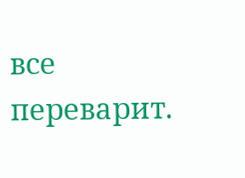все переварит.